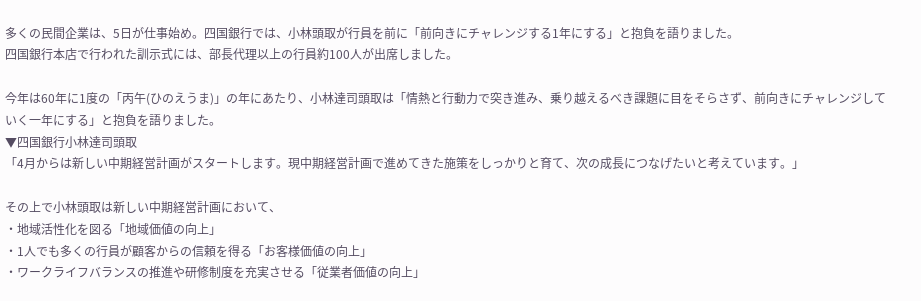多くの民間企業は、5日が仕事始め。四国銀行では、小林頭取が行員を前に「前向きにチャレンジする1年にする」と抱負を語りました。
四国銀行本店で行われた訓示式には、部長代理以上の行員約100人が出席しました。

今年は60年に1度の「丙午(ひのえうま)」の年にあたり、小林達司頭取は「情熱と行動力で突き進み、乗り越えるべき課題に目をそらさず、前向きにチャレンジしていく一年にする」と抱負を語りました。
▼四国銀行小林達司頭取
「4月からは新しい中期経営計画がスタートします。現中期経営計画で進めてきた施策をしっかりと育て、次の成長につなげたいと考えています。」

その上で小林頭取は新しい中期経営計画において、
・地域活性化を図る「地域価値の向上」
・1人でも多くの行員が顧客からの信頼を得る「お客様価値の向上」
・ワークライフバランスの推進や研修制度を充実させる「従業者価値の向上」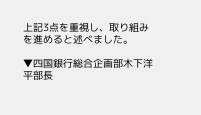上記3点を重視し、取り組みを進めると述べました。

▼四国銀行総合企画部木下洋平部長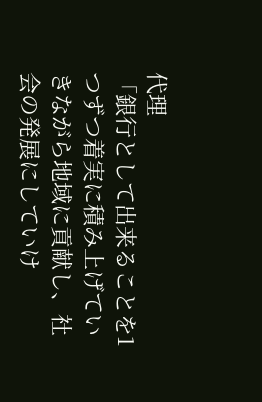代理
「銀行として出来ることを1つずつ着実に積み上げていきながら地域に貢献し、社会の発展にしていけ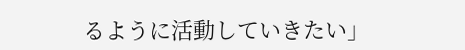るように活動していきたい」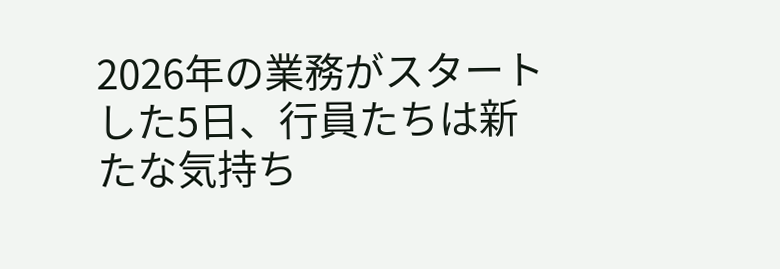2026年の業務がスタートした5日、行員たちは新たな気持ち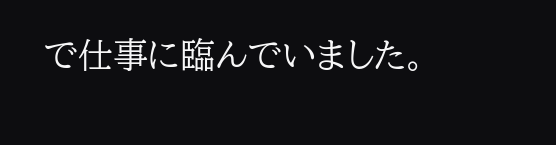で仕事に臨んでいました。